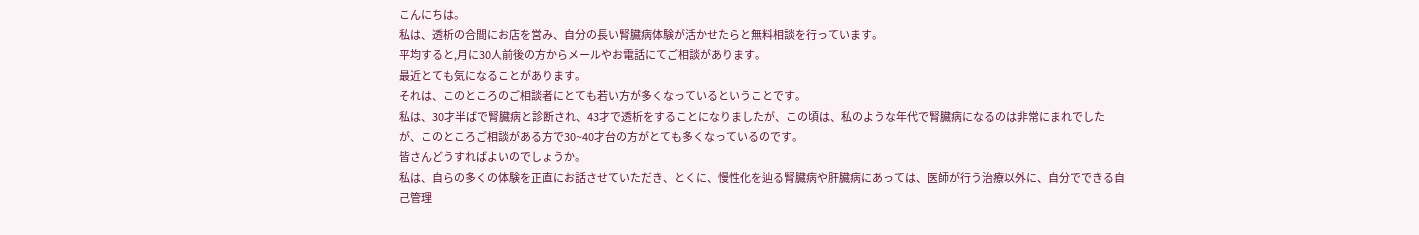こんにちは。
私は、透析の合間にお店を営み、自分の長い腎臓病体験が活かせたらと無料相談を行っています。
平均すると,月に30人前後の方からメールやお電話にてご相談があります。
最近とても気になることがあります。
それは、このところのご相談者にとても若い方が多くなっているということです。
私は、30才半ばで腎臓病と診断され、43才で透析をすることになりましたが、この頃は、私のような年代で腎臓病になるのは非常にまれでしたが、このところご相談がある方で30~40才台の方がとても多くなっているのです。
皆さんどうすればよいのでしょうか。
私は、自らの多くの体験を正直にお話させていただき、とくに、慢性化を辿る腎臓病や肝臓病にあっては、医師が行う治療以外に、自分でできる自己管理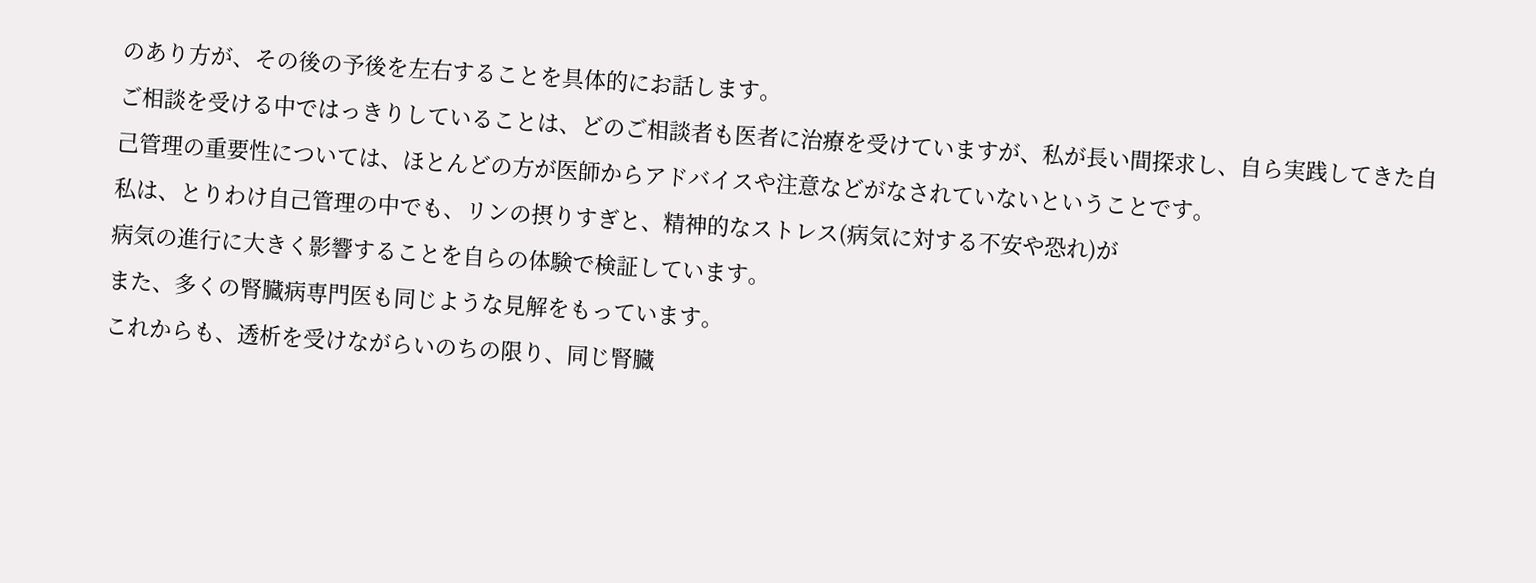のあり方が、その後の予後を左右することを具体的にお話します。
ご相談を受ける中ではっきりしていることは、どのご相談者も医者に治療を受けていますが、私が長い間探求し、自ら実践してきた自己管理の重要性については、ほとんどの方が医師からアドバイスや注意などがなされていないということです。
私は、とりわけ自己管理の中でも、リンの摂りすぎと、精神的なストレス(病気に対する不安や恐れ)が
病気の進行に大きく影響することを自らの体験で検証しています。
また、多くの腎臓病専門医も同じような見解をもっています。
これからも、透析を受けながらいのちの限り、同じ腎臓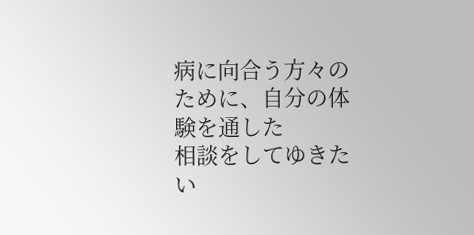病に向合う方々のために、自分の体験を通した
相談をしてゆきたい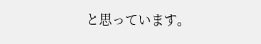と思っています。